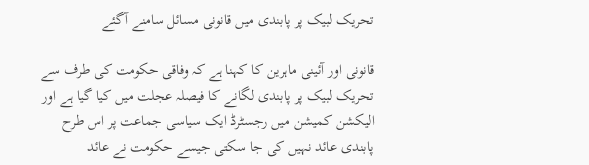تحریک لبیک پر پابندی میں قانونی مسائل سامنے آگئے

قانونی اور آئینی ماہرین کا کہنا ہے کہ وفاقی حکومت کی طرف سے تحریک لبیک پر پابندی لگانے کا فیصلہ عجلت میں کیا گیا ہے اور الیکشن کمیشن میں رجسٹرڈ ایک سیاسی جماعت پر اس طرح پابندی عائد نہیں کی جا سکتی جیسے حکومت نے عائد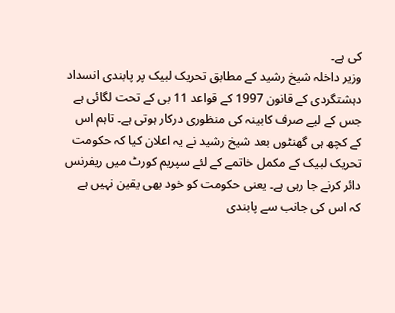کی ہے۔
وزیر داخلہ شیخ رشید کے مطابق تحریک لبیک پر پابندی انسداد دہشتگردی کے قانون 1997 کے قواعد 11 بی کے تحت لگائی ہے جس کے لیے صرف کابینہ کی منظوری درکار ہوتی ہے۔ تاہم اس کے کچھ ہی گھنٹوں بعد شیخ رشید نے یہ اعلان کیا کہ حکومت تحریک لبیک کے مکمل خاتمے کے لئے سپریم کورٹ میں ریفرنس دائر کرنے جا رہی ہے۔ یعنی حکومت کو خود بھی یقین نہیں ہے کہ اس کی جانب سے پابندی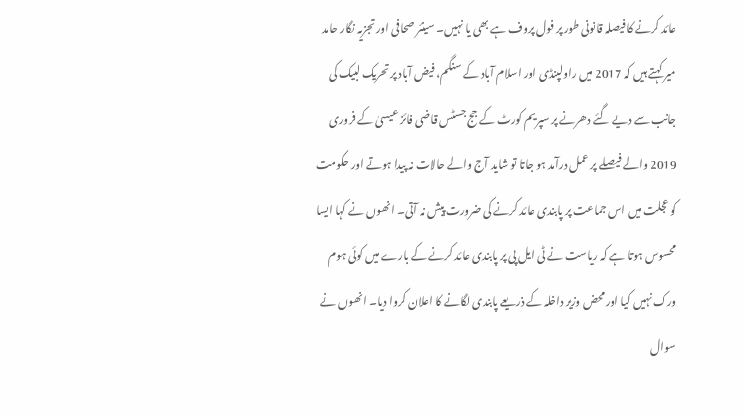عائد کرنے کا فیصلہ قانونی طور پر فول پروف ہے بھی یا نہیں۔ سینئر صحافی اور تجزیہ نگار حامد میر کہتے ہیں کہ 2017 میں راولپنڈی اور اسلام آباد کے سنگم، فیض آباد پر تحریک لبیک کی جانب سے دیے گئے دھرنے پر سپریم کورٹ کے جج جسٹس قاضی فائز عیسیٰ کے فروری 2019 والے فیصلے پر عمل درآمد ہو جاتا تو شاید آج والے حالات نہ پیدا ہوتے اور حکومت کو عجلت میں اس جماعت پر پابندی عائد کرنے کی ضرورت پیش نہ آتی۔ انھوں نے کہا ایسا محسوس ہوتا ہے کہ ریاست نے ٹی ایل پی پر پابندی عائد کرنے کے بارے میں کوئی ہوم ورک نہیں کیا اور محض وزیر داخلہ کے ذریعے پابندی لگانے کا اعلان کروا دیا۔ انھوں نے سوال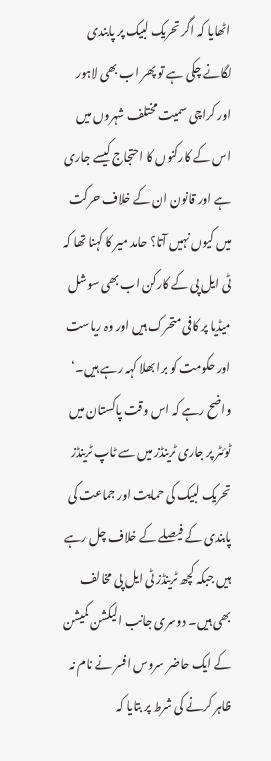اٹھایا کہ اگر تحریک لبیک پر پابندی لگانے چکی ہے تو پھر اب بھی لاہور اور کراچی سمیت مختلف شہروں میں اس کے کارکنوں کا احتجاج کیسے جاری ہے اور قانون ان کے خلاف حرکت میں کیوں نہیں آتا؟ حامد میر کا کہنا تھا کہ ٹی ایل پی کے کارکن اب بھی سوشل میڈیا پر کافی متحرک ہیں اور وہ ریاست اور حکومت کو برا بھلا کہہ رہے ہیں۔‘
واضح رہے کہ اس وقت پاکستان میں ٹوئٹر پر جاری ٹرینڈز میں سے ٹاپ ٹرینڈز تحریک لبیک کی حمایت اور جماعت کی پابندی کے فیصلے کے خلاف چل رہے ہیں جبکہ کچھ ٹرینڈز ٹی ایل پی مخالف بھی ہیں۔ دوسری جانب الیکشن کمیشن کے ایک حاضر سروس افسر نے نام نہ ظاہر کرنے کی شرط پر بتایا کہ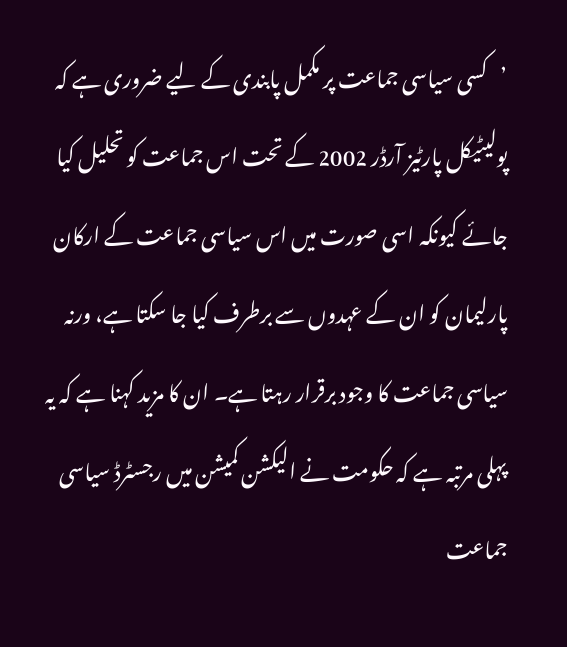’کسی سیاسی جماعت پر مکمل پابندی کے لیے ضروری ہے کہ پولیٹیکل پارٹیز آرڈر 2002 کے تحت اس جماعت کو تحلیل کیا جائے کیونکہ اسی صورت میں اس سیاسی جماعت کے ارکان پارلیمان کو ان کے عہدوں سے برطرف کیا جا سکتا ہے، ورنہ سیاسی جماعت کا وجود برقرار رہتا ہے۔ ان کا مزید کہنا ہے کہ یہ پہلی مرتبہ ہے کہ حکومت نے الیکشن کمیشن میں رجسٹرڈ سیاسی جماعت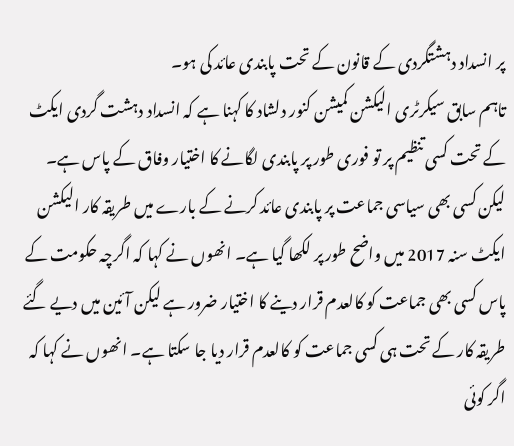پر انسداد دہشتگردی کے قانون کے تحت پابندی عائد کی ہو۔
تاہم سابق سیکرٹری الیکشن کمیشن کنور دلشاد کا کہنا ہے کہ انسداد دہشت گردی ایکٹ کے تحت کسی تنظیم پر تو فوری طور پر پابندی لگانے کا اختیار وفاق کے پاس ہے۔ لیکن کسی بھی سیاسی جماعت پر پابندی عائد کرنے کے بارے میں طریقہ کار الیکشن ایکٹ سنہ 2017 میں واضح طور پر لکھا گیا ہے۔ انھوں نے کہا کہ اگرچہ حکومت کے پاس کسی بھی جماعت کو کالعدم قرار دینے کا اختیار ضرور ہے لیکن آئین میں دیے گئے طریقہ کار کے تحت ہی کسی جماعت کو کالعدم قرار دیا جا سکتا ہے۔ انھوں نے کہا کہ اگر کوئی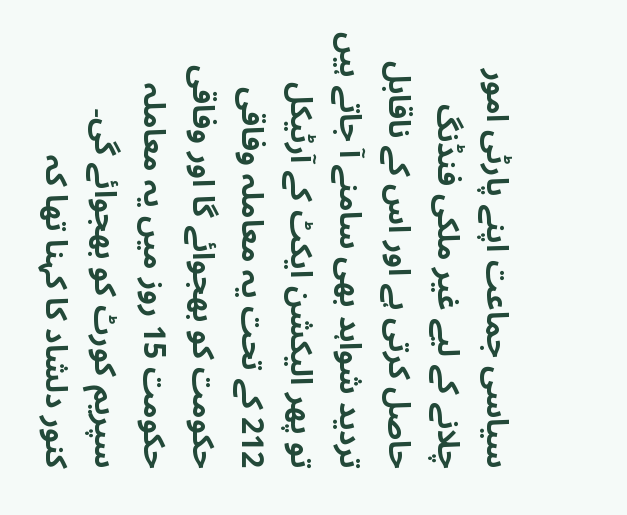سیاسی جماعت اپنے پارٹی امور چلانے کے لیے غیر ملکی فنڈنگ حاصل کرتی ہے اور اس کے ناقابل تردید شواہد بھی سامنے آ جاتے ہیں تو پھر الیکشن ایکٹ کے آرٹیکل 212 کے تحت یہ معاملہ وفاقی حکومت کو بھجوائے گا اور وفاقی حکومت 15 روز میں یہ معاملہ سپریم کورٹ کو بھجوائے گی۔
کنور دلشاد کا کہنا تھا کہ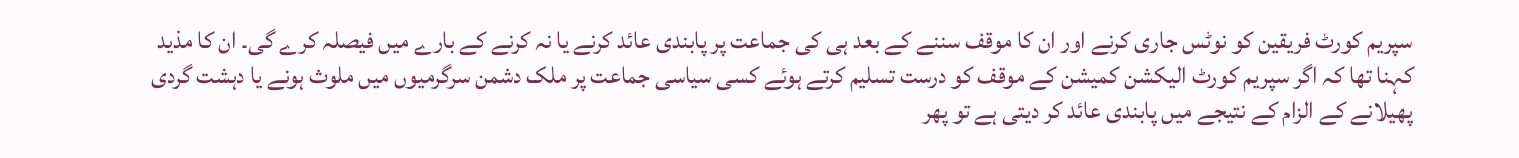سپریم کورٹ فریقین کو نوٹس جاری کرنے اور ان کا موقف سننے کے بعد ہی کی جماعت پر پابندی عائد کرنے یا نہ کرنے کے بارے میں فیصلہ کرے گی۔ ان کا مذید کہنا تھا کہ اگر سپریم کورٹ الیکشن کمیشن کے موقف کو درست تسلیم کرتے ہوئے کسی سیاسی جماعت پر ملک دشمن سرگرمیوں میں ملوث ہونے یا دہشت گردی پھیلانے کے الزام کے نتیجے میں پابندی عائد کر دیتی ہے تو پھر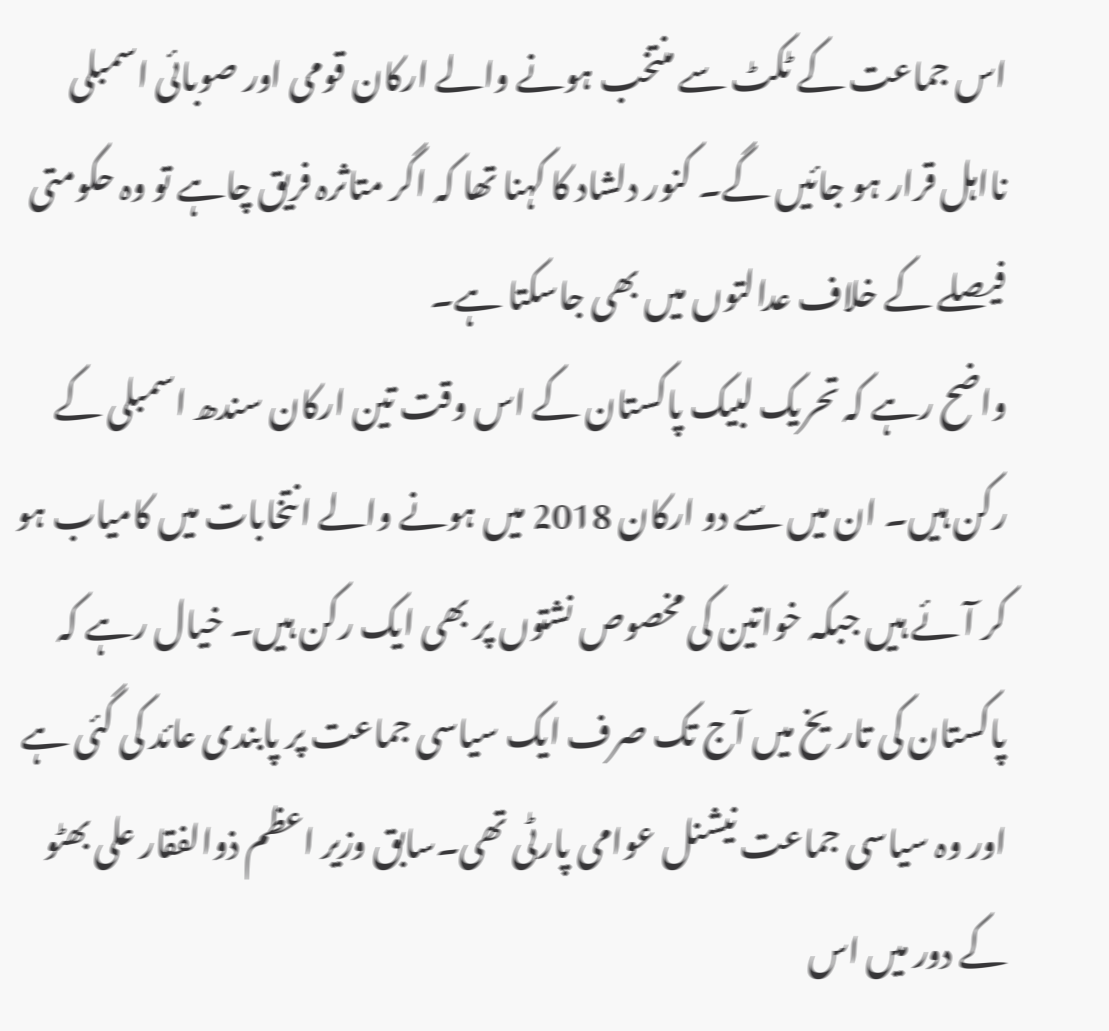اس جماعت کے ٹکٹ سے منتخب ہونے والے ارکان قومی اور صوبائی اسمبلی نااہل قرار ہو جائیں گے۔ کنور دلشاد کا کہنا تھا کہ اگر متاثرہ فریق چاہے تو وہ حکومتی فیصلے کے خلاف عدالتوں میں بھی جاسکتا ہے۔
واضح رہے کہ تحریک لبیک پاکستان کے اس وقت تین ارکان سندھ اسمبلی کے رکن ہیں۔ ان میں سے دو ارکان 2018 میں ہونے والے انتخابات میں کامیاب ہو کر آئے ہیں جبکہ خواتین کی مخصوص نشتوں پر بھی ایک رکن ہیں۔ خیال رہے کہ پاکستان کی تاریخ میں آج تک صرف ایک سیاسی جماعت پر پابندی عائد کی گئی ہے اور وہ سیاسی جماعت نیشنل عوامی پارٹی تھی۔سابق وزیر اعظم ذوالفقار علی بھٹو کے دور میں اس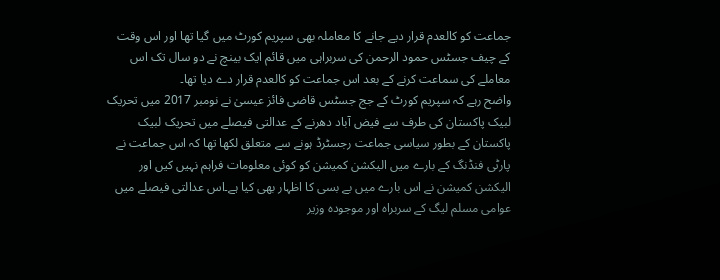جماعت کو کالعدم قرار دیے جانے کا معاملہ بھی سپریم کورٹ میں گیا تھا اور اس وقت کے چیف جسٹس حمود الرحمن کی سربراہی میں قائم ایک بینچ نے دو سال تک اس معاملے کی سماعت کرنے کے بعد اس جماعت کو کالعدم قرار دے دیا تھا۔
واضح رہے کہ سپریم کورٹ کے جج جسٹس قاضی فائز عیسیٰ نے نومبر 2017 میں تحریک لبیک پاکستان کی طرف سے فیض آباد دھرنے کے عدالتی فیصلے میں تحریک لبیک پاکستان کے بطور سیاسی جماعت رجسٹرڈ ہونے سے متعلق لکھا تھا کہ اس جماعت نے پارٹی فنڈنگ کے بارے میں الیکشن کمیشن کو کوئی معلومات فراہم نہیں کیں اور الیکشن کمیشن نے اس بارے میں بے بسی کا اظہار بھی کیا ہے۔اس عدالتی فیصلے میں عوامی مسلم لیگ کے سربراہ اور موجودہ وزیر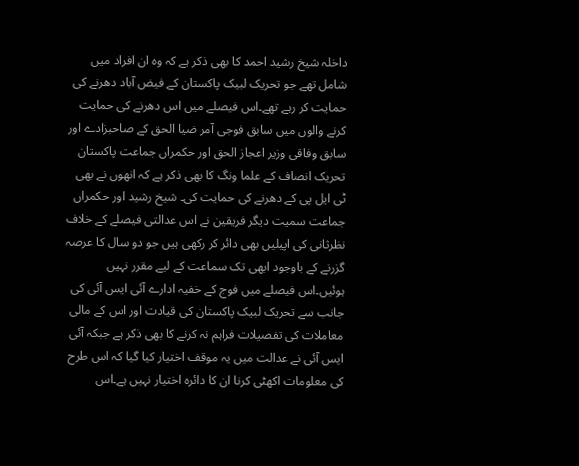داخلہ شیخ رشید احمد کا بھی ذکر ہے کہ وہ ان افراد میں شامل تھے جو تحریک لبیک پاکستان کے فیض آباد دھرنے کی حمایت کر رہے تھے۔اس فیصلے میں اس دھرنے کی حمایت کرنے والوں میں سابق فوجی آمر ضیا الحق کے صاحبزادے اور سابق وفاقی وزیر اعجاز الحق اور حکمراں جماعت پاکستان تحریک انصاف کے علما ونگ کا بھی ذکر ہے کہ انھوں نے بھی ٹی ایل پی کے دھرنے کی حمایت کی۔ شیخ رشید اور حکمراں جماعت سمیت دیگر فریقین نے اس عدالتی فیصلے کے خلاف نظرثانی کی اپیلیں بھی دائر کر رکھی ہیں جو دو سال کا عرصہ گزرنے کے باوجود ابھی تک سماعت کے لیے مقرر نہیں ہوئیں۔اس فیصلے میں فوج کے خفیہ ادارے آئی ایس آئی کی جانب سے تحریک لبیک پاکستان کی قیادت اور اس کے مالی معاملات کی تفصیلات فراہم نہ کرنے کا بھی ذکر ہے جبکہ آئی ایس آئی نے عدالت میں یہ موقف اختیار کیا گیا کہ اس طرح کی معلومات اکھٹی کرنا ان کا دائرہ اختیار نہیں ہے۔اس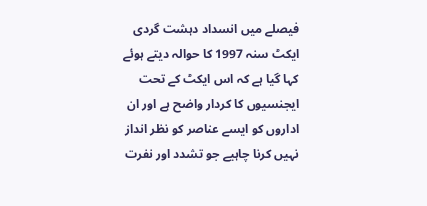فیصلے میں انسداد دہشت گردی ایکٹ سنہ 1997 کا حوالہ دیتے ہوئے کہا گیا ہے کہ اس ایکٹ کے تحت ایجنسیوں کا کردار واضح ہے اور ان اداروں کو ایسے عناصر کو نظر انداز نہیں کرنا چاہیے جو تشدد اور نفرت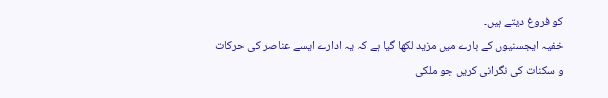کو فروغ دیتے ہیں۔
خفیہ ایجسنیوں کے بارے میں مزید لکھا گیا ہے کہ یہ ادارے ایسے عناصر کی حرکات و سکنات کی نگرانی کریں جو ملکی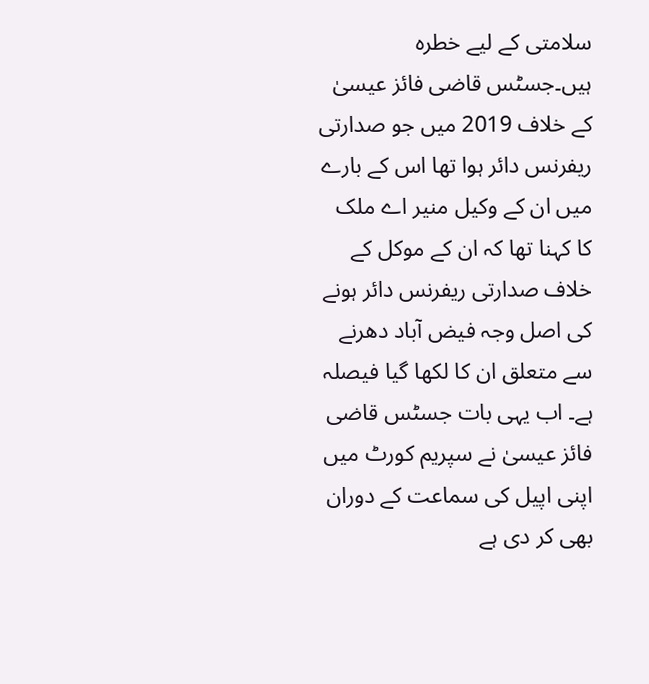سلامتی کے لیے خطرہ ہیں۔جسٹس قاضی فائز عیسیٰ کے خلاف 2019 میں جو صدارتی ریفرنس دائر ہوا تھا اس کے بارے میں ان کے وکیل منیر اے ملک کا کہنا تھا کہ ان کے موکل کے خلاف صدارتی ریفرنس دائر ہونے کی اصل وجہ فیض آباد دھرنے سے متعلق ان کا لکھا گیا فیصلہ ہے۔ اب یہی بات جسٹس قاضی فائز عیسیٰ نے سپریم کورٹ میں اپنی اپیل کی سماعت کے دوران بھی کر دی ہے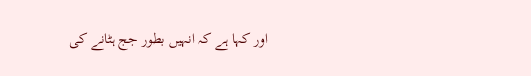اور کہا ہے کہ انہیں بطور جج ہٹانے کی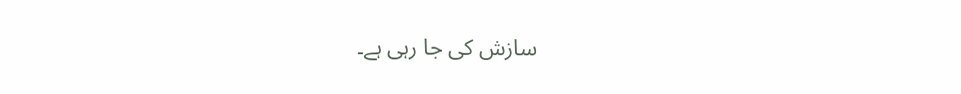سازش کی جا رہی ہے۔